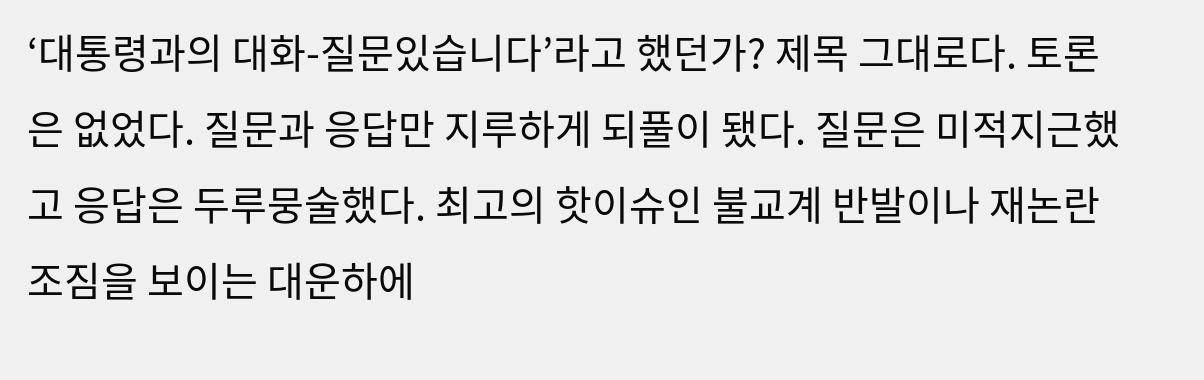‘대통령과의 대화-질문있습니다’라고 했던가? 제목 그대로다. 토론은 없었다. 질문과 응답만 지루하게 되풀이 됐다. 질문은 미적지근했고 응답은 두루뭉술했다. 최고의 핫이슈인 불교계 반발이나 재논란 조짐을 보이는 대운하에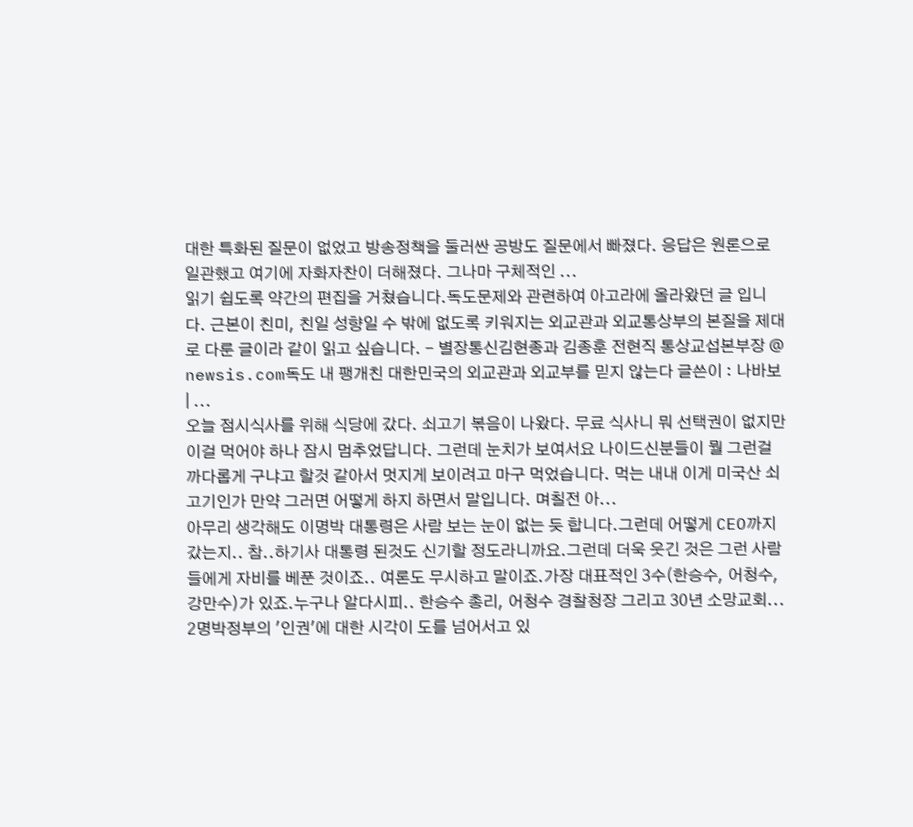대한 특화된 질문이 없었고 방송정책을 둘러싼 공방도 질문에서 빠졌다. 응답은 원론으로 일관했고 여기에 자화자찬이 더해졌다. 그나마 구체적인 ...
읽기 쉽도록 약간의 편집을 거쳤습니다.독도문제와 관련하여 아고라에 올라왔던 글 입니다. 근본이 친미, 친일 성향일 수 밖에 없도록 키워지는 외교관과 외교통상부의 본질을 제대로 다룬 글이라 같이 읽고 싶습니다. - 별장통신김현종과 김종훈 전현직 통상교섭본부장 @ newsis.com독도 내 팽개친 대한민국의 외교관과 외교부를 믿지 않는다 글쓴이 : 나바보 | ...
오늘 점시식사를 위해 식당에 갔다. 쇠고기 볶음이 나왔다. 무료 식사니 뭐 선택권이 없지만 이걸 먹어야 하나 잠시 멈추었답니다. 그런데 눈치가 보여서요 나이드신분들이 뭘 그런걸 까다롭게 구냐고 할것 같아서 멋지게 보이려고 마구 먹었습니다. 먹는 내내 이게 미국산 쇠고기인가 만약 그러면 어떻게 하지 하면서 말입니다. 며칠전 아...
아무리 생각해도 이명박 대통령은 사람 보는 눈이 없는 듯 합니다.그런데 어떻게 CEO까지 갔는지.. 참..하기사 대통령 된것도 신기할 정도라니까요.그런데 더욱 웃긴 것은 그런 사람들에게 자비를 베푼 것이죠.. 여론도 무시하고 말이죠.가장 대표적인 3수(한승수, 어청수, 강만수)가 있죠.누구나 알다시피.. 한승수 총리, 어청수 경찰청장 그리고 30년 소망교회...
2명박정부의 '인권'에 대한 시각이 도를 넘어서고 있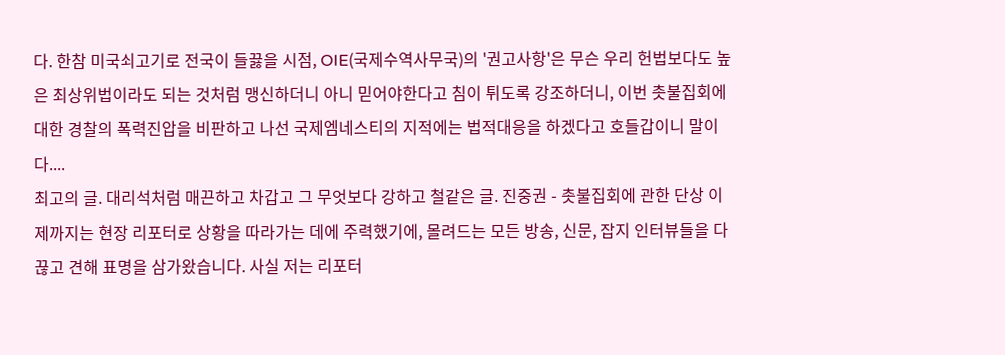다. 한참 미국쇠고기로 전국이 들끓을 시점, OIE(국제수역사무국)의 '권고사항'은 무슨 우리 헌법보다도 높은 최상위법이라도 되는 것처럼 맹신하더니 아니 믿어야한다고 침이 튀도록 강조하더니, 이번 촛불집회에 대한 경찰의 폭력진압을 비판하고 나선 국제엠네스티의 지적에는 법적대응을 하겠다고 호들갑이니 말이다....
최고의 글. 대리석처럼 매끈하고 차갑고 그 무엇보다 강하고 철같은 글. 진중권 - 촛불집회에 관한 단상 이제까지는 현장 리포터로 상황을 따라가는 데에 주력했기에, 몰려드는 모든 방송, 신문, 잡지 인터뷰들을 다 끊고 견해 표명을 삼가왔습니다. 사실 저는 리포터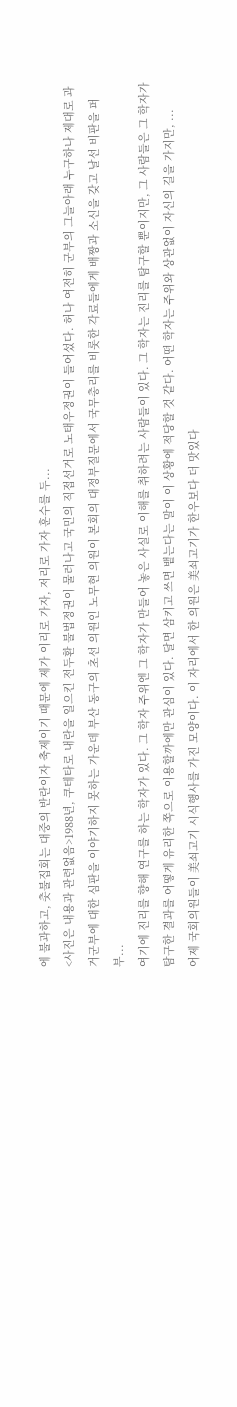에 불과하고, 촛불집회는 대중의 반란이자 축제이기 때문에 제가 이리로 가자, 저리로 가자 훈수를 두...
<사진은 내용과 관련없음>1988년, 쿠테타로 내란을 일으킨 전두환 불법정권이 물러나고 국민의 직접선거로 노태우정권이 들어섰다. 허나 여전히 군부의 그늘아래 누구하나 제대로 과거군부에 대한 심판을 이야기하지 못하는 가운데 부산 동구의 초선 의원인 노무현 의원이 본회의 대정부질문에서 국무총리를 비롯한 각료들에게 배짱과 소신을 갖고 날선 비판을 퍼부...
여기에 진리를 향해 연구를 하는 학자가 있다. 그 학자 주위엔 그 학자가 만들어 놓은 사실로 이해를 취하려는 사람들이 있다. 그 학자는 진리를 탐구할 뿐이지만, 그 사람들은 그 학자가 탐구한 결과를 어떻게 유리한 쪽으로 이용할까에만 관심이 있다. 달면 삼키고 쓰면 뱉는다는 말이 이 상황에 적당할 것 같다. 어떤 학자는 주위와 상관없이 자신의 길을 가지만, ...
어제 국회의원들이 美쇠고기 시식행사를 가진 모양이다. 이 자리에서 한 의원은 美쇠고기가 한우보다 더 맛있다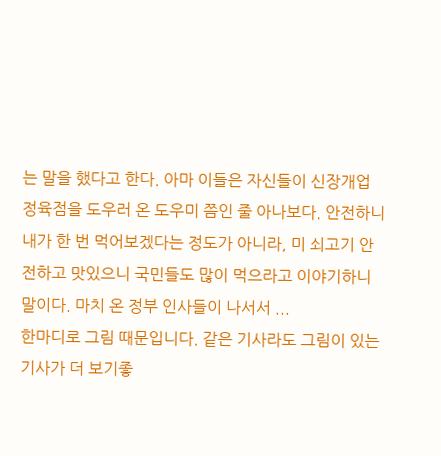는 말을 했다고 한다. 아마 이들은 자신들이 신장개업 정육점을 도우러 온 도우미 쯤인 줄 아나보다. 안전하니 내가 한 번 먹어보겠다는 정도가 아니라, 미 쇠고기 안전하고 맛있으니 국민들도 많이 먹으라고 이야기하니 말이다. 마치 온 정부 인사들이 나서서 ...
한마디로 그림 때문입니다. 같은 기사라도 그림이 있는 기사가 더 보기좋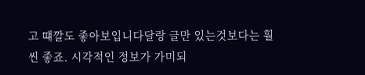고 떄깔도 좋아보입니다달랑 글만 있는것보다는 훨씬 좋죠. 시각적인 정보가 가미되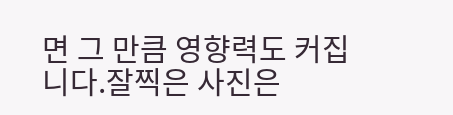면 그 만큼 영향력도 커집니다.잘찍은 사진은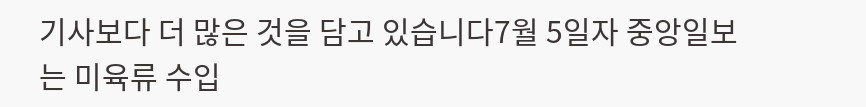기사보다 더 많은 것을 담고 있습니다7월 5일자 중앙일보는 미육류 수입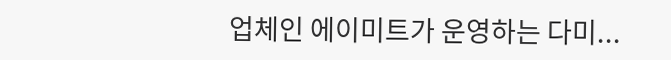업체인 에이미트가 운영하는 다미...